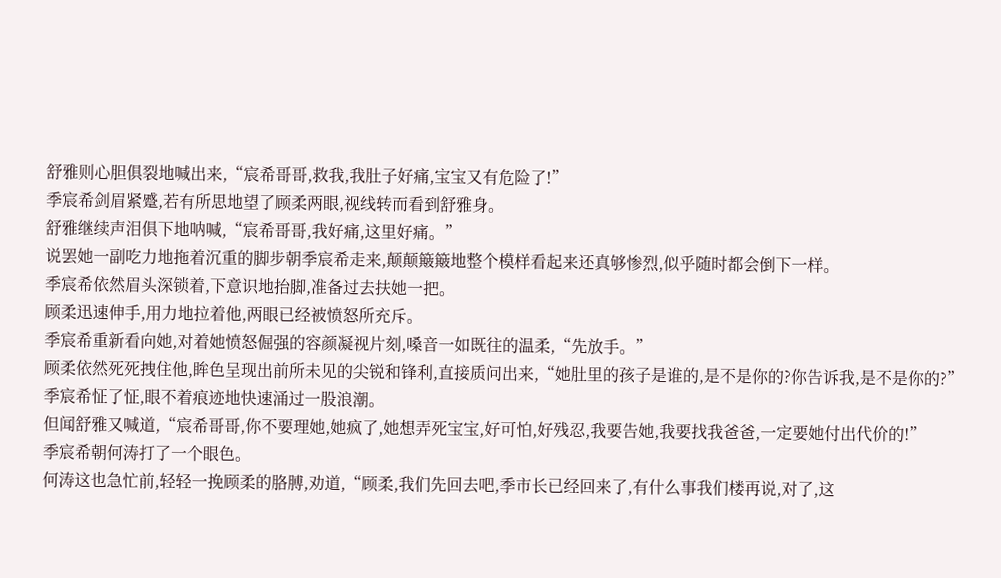舒雅则心胆俱裂地喊出来,“宸希哥哥,救我,我肚子好痛,宝宝又有危险了!”
季宸希剑眉紧蹙,若有所思地望了顾柔两眼,视线转而看到舒雅身。
舒雅继续声泪俱下地呐喊,“宸希哥哥,我好痛,这里好痛。”
说罢她一副吃力地拖着沉重的脚步朝季宸希走来,颠颠簸簸地整个模样看起来还真够惨烈,似乎随时都会倒下一样。
季宸希依然眉头深锁着,下意识地抬脚,准备过去扶她一把。
顾柔迅速伸手,用力地拉着他,两眼已经被愤怒所充斥。
季宸希重新看向她,对着她愤怒倔强的容颜凝视片刻,嗓音一如既往的温柔,“先放手。”
顾柔依然死死拽住他,眸色呈现出前所未见的尖锐和锋利,直接质问出来,“她肚里的孩子是谁的,是不是你的?你告诉我,是不是你的?”
季宸希怔了怔,眼不着痕迹地快速涌过一股浪潮。
但闻舒雅又喊道,“宸希哥哥,你不要理她,她疯了,她想弄死宝宝,好可怕,好残忍,我要告她,我要找我爸爸,一定要她付出代价的!”
季宸希朝何涛打了一个眼色。
何涛这也急忙前,轻轻一挽顾柔的胳膊,劝道,“顾柔,我们先回去吧,季市长已经回来了,有什么事我们楼再说,对了,这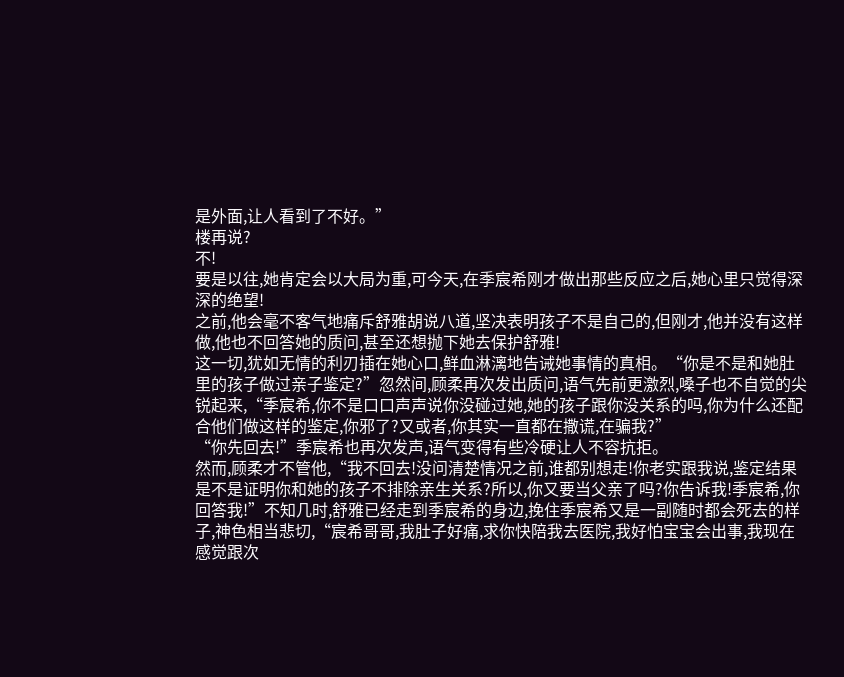是外面,让人看到了不好。”
楼再说?
不!
要是以往,她肯定会以大局为重,可今天,在季宸希刚才做出那些反应之后,她心里只觉得深深的绝望!
之前,他会毫不客气地痛斥舒雅胡说八道,坚决表明孩子不是自己的,但刚才,他并没有这样做,他也不回答她的质问,甚至还想抛下她去保护舒雅!
这一切,犹如无情的利刃插在她心口,鲜血淋漓地告诫她事情的真相。“你是不是和她肚里的孩子做过亲子鉴定?”忽然间,顾柔再次发出质问,语气先前更激烈,嗓子也不自觉的尖锐起来,“季宸希,你不是口口声声说你没碰过她,她的孩子跟你没关系的吗,你为什么还配
合他们做这样的鉴定,你邪了?又或者,你其实一直都在撒谎,在骗我?”
“你先回去!”季宸希也再次发声,语气变得有些冷硬让人不容抗拒。
然而,顾柔才不管他,“我不回去!没问清楚情况之前,谁都别想走!你老实跟我说,鉴定结果是不是证明你和她的孩子不排除亲生关系?所以,你又要当父亲了吗?你告诉我!季宸希,你回答我!”不知几时,舒雅已经走到季宸希的身边,挽住季宸希又是一副随时都会死去的样子,神色相当悲切,“宸希哥哥,我肚子好痛,求你快陪我去医院,我好怕宝宝会出事,我现在感觉跟次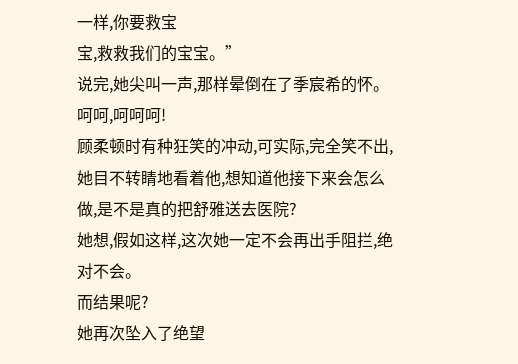一样,你要救宝
宝,救救我们的宝宝。”
说完,她尖叫一声,那样晕倒在了季宸希的怀。
呵呵,呵呵呵!
顾柔顿时有种狂笑的冲动,可实际,完全笑不出,她目不转睛地看着他,想知道他接下来会怎么做,是不是真的把舒雅送去医院?
她想,假如这样,这次她一定不会再出手阻拦,绝对不会。
而结果呢?
她再次坠入了绝望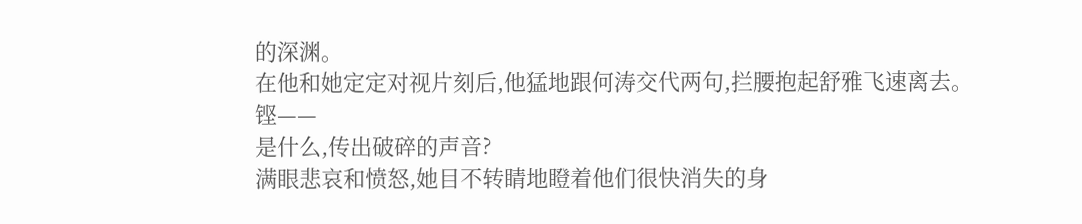的深渊。
在他和她定定对视片刻后,他猛地跟何涛交代两句,拦腰抱起舒雅飞速离去。
铿——
是什么,传出破碎的声音?
满眼悲哀和愤怒,她目不转睛地瞪着他们很快消失的身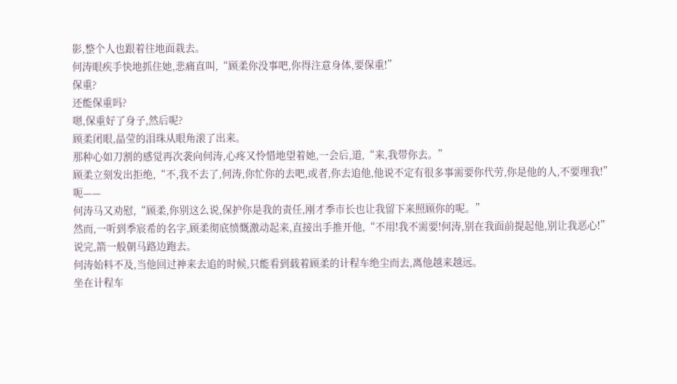影,整个人也跟着往地面栽去。
何涛眼疾手快地抓住她,悲痛直叫,“顾柔你没事吧,你得注意身体,要保重!”
保重?
还能保重吗?
嗯,保重好了身子,然后呢?
顾柔闭眼,晶莹的泪珠从眼角滚了出来。
那种心如刀割的感觉再次袭向何涛,心疼又怜惜地望着她,一会后,道,“来,我带你去。”
顾柔立刻发出拒绝,“不,我不去了,何涛,你忙你的去吧,或者,你去追他,他说不定有很多事需要你代劳,你是他的人,不要理我!”
呃——
何涛马又劝慰,“顾柔,你别这么说,保护你是我的责任,刚才季市长也让我留下来照顾你的呢。”
然而,一听到季宸希的名字,顾柔彻底愤慨激动起来,直接出手推开他,“不用!我不需要!何涛,别在我面前提起他,别让我恶心!”
说完,箭一般朝马路边跑去。
何涛始料不及,当他回过神来去追的时候,只能看到载着顾柔的计程车绝尘而去,离他越来越远。
坐在计程车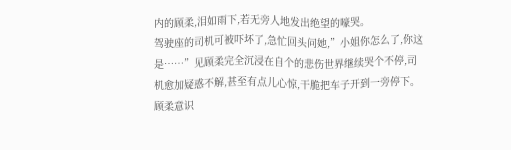内的顾柔,泪如雨下,若无旁人地发出绝望的嚎哭。
驾驶座的司机可被吓坏了,急忙回头问她,”小姐你怎么了,你这是……”见顾柔完全沉浸在自个的悲伤世界继续哭个不停,司机愈加疑惑不解,甚至有点儿心惊,干脆把车子开到一旁停下。
顾柔意识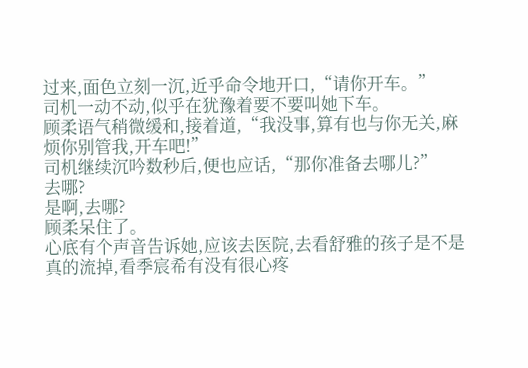过来,面色立刻一沉,近乎命令地开口,“请你开车。”
司机一动不动,似乎在犹豫着要不要叫她下车。
顾柔语气稍微缓和,接着道,“我没事,算有也与你无关,麻烦你别管我,开车吧!”
司机继续沉吟数秒后,便也应话,“那你准备去哪儿?”
去哪?
是啊,去哪?
顾柔呆住了。
心底有个声音告诉她,应该去医院,去看舒雅的孩子是不是真的流掉,看季宸希有没有很心疼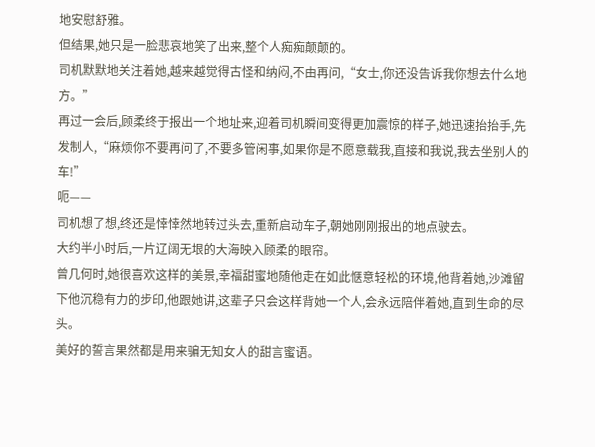地安慰舒雅。
但结果,她只是一脸悲哀地笑了出来,整个人痴痴颠颠的。
司机默默地关注着她,越来越觉得古怪和纳闷,不由再问,“女士,你还没告诉我你想去什么地方。”
再过一会后,顾柔终于报出一个地址来,迎着司机瞬间变得更加震惊的样子,她迅速抬抬手,先发制人,“麻烦你不要再问了,不要多管闲事,如果你是不愿意载我,直接和我说,我去坐别人的车!”
呃——
司机想了想,终还是悻悻然地转过头去,重新启动车子,朝她刚刚报出的地点驶去。
大约半小时后,一片辽阔无垠的大海映入顾柔的眼帘。
曾几何时,她很喜欢这样的美景,幸福甜蜜地随他走在如此惬意轻松的环境,他背着她,沙滩留下他沉稳有力的步印,他跟她讲,这辈子只会这样背她一个人,会永远陪伴着她,直到生命的尽头。
美好的誓言果然都是用来骗无知女人的甜言蜜语。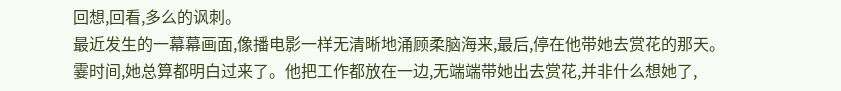回想,回看,多么的讽刺。
最近发生的一幕幕画面,像播电影一样无清晰地涌顾柔脑海来,最后,停在他带她去赏花的那天。
霎时间,她总算都明白过来了。他把工作都放在一边,无端端带她出去赏花,并非什么想她了,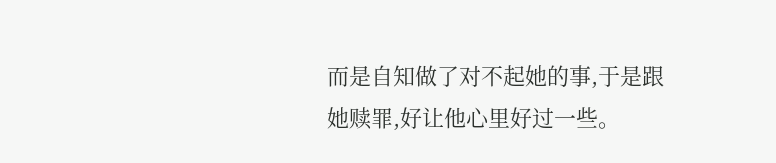而是自知做了对不起她的事,于是跟她赎罪,好让他心里好过一些。